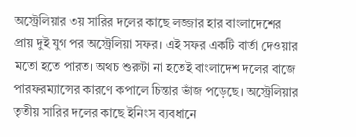অস্ট্রেলিয়ার ৩য় সারির দলের কাছে লজ্জার হার বাংলাদেশের
প্রায় দুই যুগ পর অস্ট্রেলিয়া সফর। এই সফর একটি বার্তা দেওয়ার মতো হতে পারত। অথচ শুরুটা না হতেই বাংলাদেশ দলের বাজে পারফরম্যান্সের কারণে কপালে চিন্তার ভাঁজ পড়েছে। অস্ট্রেলিয়ার তৃতীয় সারির দলের কাছে ইনিংস ব্যবধানে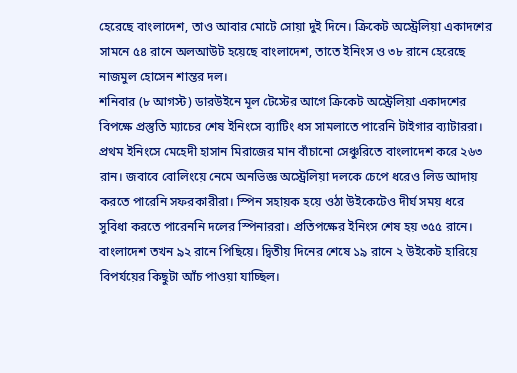হেরেছে বাংলাদেশ, তাও আবার মোটে সোয়া দুই দিনে। ক্রিকেট অস্ট্রেলিয়া একাদশের সামনে ৫৪ রানে অলআউট হয়েছে বাংলাদেশ, তাতে ইনিংস ও ৩৮ রানে হেরেছে নাজমুল হোসেন শান্তর দল।
শনিবার (৮ আগস্ট) ডারউইনে মূল টেস্টের আগে ক্রিকেট অস্ট্রেলিয়া একাদশের বিপক্ষে প্রস্তুতি ম্যাচের শেষ ইনিংসে ব্যাটিং ধস সামলাতে পারেনি টাইগার ব্যাটাররা।
প্রথম ইনিংসে মেহেদী হাসান মিরাজের মান বাঁচানো সেঞ্চুরিতে বাংলাদেশ করে ২৬৩ রান। জবাবে বোলিংয়ে নেমে অনভিজ্ঞ অস্ট্রেলিয়া দলকে চেপে ধরেও লিড আদায় করতে পারেনি সফরকারীরা। স্পিন সহায়ক হয়ে ওঠা উইকেটেও দীর্ঘ সময় ধরে সুবিধা করতে পারেননি দলের স্পিনাররা। প্রতিপক্ষের ইনিংস শেষ হয় ৩৫৫ রানে।
বাংলাদেশ তখন ৯২ রানে পিছিয়ে। দ্বিতীয় দিনের শেষে ১৯ রানে ২ উইকেট হারিয়ে বিপর্যয়ের কিছুটা আঁচ পাওয়া যাচ্ছিল।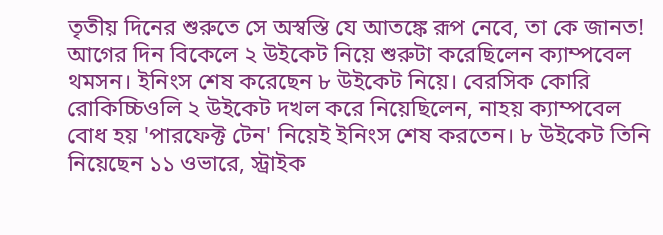তৃতীয় দিনের শুরুতে সে অস্বস্তি যে আতঙ্কে রূপ নেবে, তা কে জানত! আগের দিন বিকেলে ২ উইকেট নিয়ে শুরুটা করেছিলেন ক্যাম্পবেল থমসন। ইনিংস শেষ করেছেন ৮ উইকেট নিয়ে। বেরসিক কোরি রোকিচ্চিওলি ২ উইকেট দখল করে নিয়েছিলেন, নাহয় ক্যাম্পবেল বোধ হয় 'পারফেক্ট টেন' নিয়েই ইনিংস শেষ করতেন। ৮ উইকেট তিনি নিয়েছেন ১১ ওভারে, স্ট্রাইক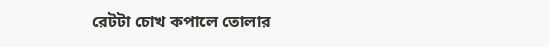রেটটা চোখ কপালে তোলার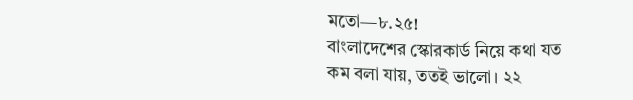মতো—৮.২৫!
বাংলাদেশের স্কোরকার্ড নিয়ে কথা যত কম বলা যায়, ততই ভালো। ২২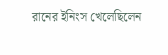রানের ইনিংস খেলেছিলেন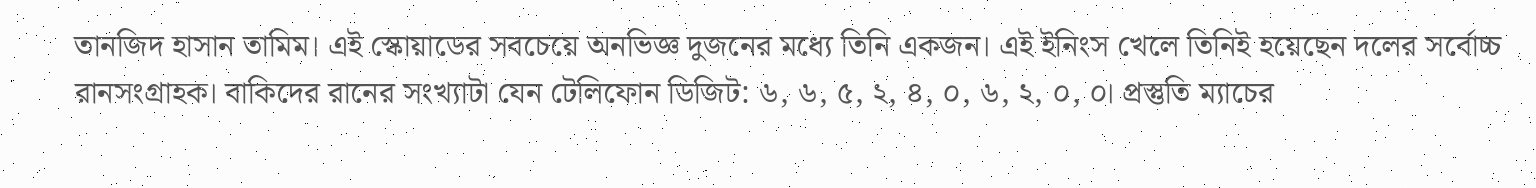তানজিদ হাসান তামিম। এই স্কোয়াডের সবচেয়ে অনভিজ্ঞ দুজনের মধ্যে তিনি একজন। এই ইনিংস খেলে তিনিই হয়েছেন দলের সর্বোচ্চ রানসংগ্রাহক। বাকিদের রানের সংখ্যাটা যেন টেলিফোন ডিজিট: ৬, ৬, ৫, ২, ৪, ০, ৬, ২, ০, ০। প্রস্তুতি ম্যাচের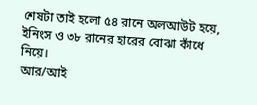শেষটা তাই হলো ৫৪ রানে অলআউট হয়ে, ইনিংস ও ৩৮ রানের হারের বোঝা কাঁধে নিয়ে।
আর/আই